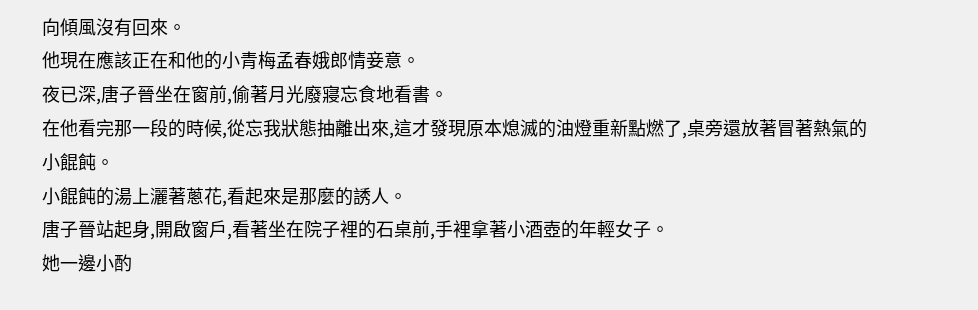向傾風沒有回來。
他現在應該正在和他的小青梅孟春娥郎情妾意。
夜已深,唐子晉坐在窗前,偷著月光廢寢忘食地看書。
在他看完那一段的時候,從忘我狀態抽離出來,這才發現原本熄滅的油燈重新點燃了,桌旁還放著冒著熱氣的小餛飩。
小餛飩的湯上灑著蔥花,看起來是那麼的誘人。
唐子晉站起身,開啟窗戶,看著坐在院子裡的石桌前,手裡拿著小酒壺的年輕女子。
她一邊小酌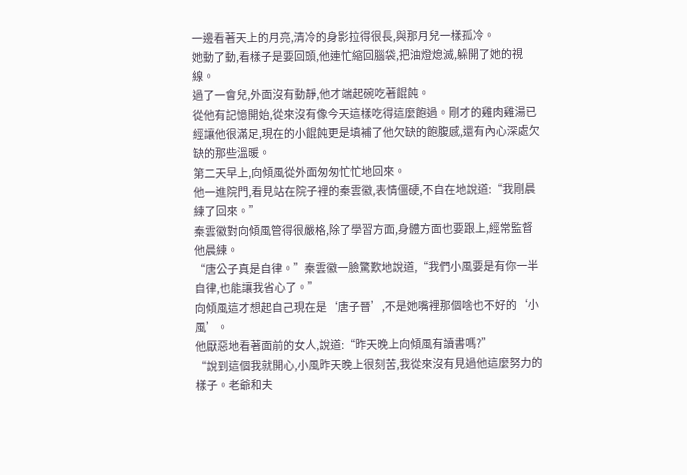一邊看著天上的月亮,清冷的身影拉得很長,與那月兒一樣孤冷。
她動了動,看樣子是要回頭,他連忙縮回腦袋,把油燈熄滅,躲開了她的視線。
過了一會兒,外面沒有動靜,他才端起碗吃著餛飩。
從他有記憶開始,從來沒有像今天這樣吃得這麼飽過。剛才的雞肉雞湯已經讓他很滿足,現在的小餛飩更是填補了他欠缺的飽腹感,還有內心深處欠缺的那些溫暖。
第二天早上,向傾風從外面匆匆忙忙地回來。
他一進院門,看見站在院子裡的秦雲徽,表情僵硬,不自在地說道:“我剛晨練了回來。”
秦雲徽對向傾風管得很嚴格,除了學習方面,身體方面也要跟上,經常監督他晨練。
“唐公子真是自律。”秦雲徽一臉驚歎地說道,“我們小風要是有你一半自律,也能讓我省心了。”
向傾風這才想起自己現在是‘唐子晉’,不是她嘴裡那個啥也不好的‘小風’。
他厭惡地看著面前的女人,說道:“昨天晚上向傾風有讀書嗎?”
“說到這個我就開心,小風昨天晚上很刻苦,我從來沒有見過他這麼努力的樣子。老爺和夫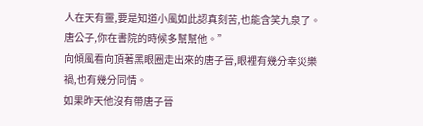人在天有靈,要是知道小風如此認真刻苦,也能含笑九泉了。唐公子,你在書院的時候多幫幫他。”
向傾風看向頂著黑眼圈走出來的唐子晉,眼裡有幾分幸災樂禍,也有幾分同情。
如果昨天他沒有帶唐子晉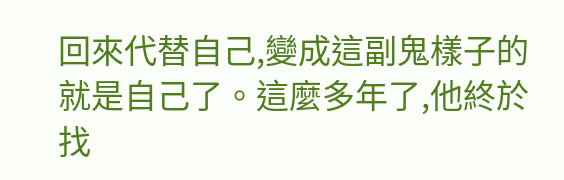回來代替自己,變成這副鬼樣子的就是自己了。這麼多年了,他終於找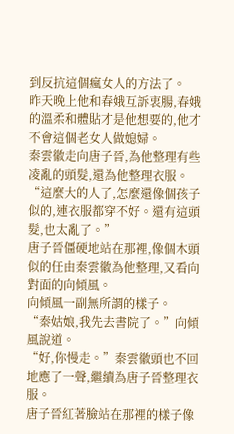到反抗這個瘋女人的方法了。
昨天晚上他和春娥互訴衷腸,春娥的溫柔和體貼才是他想要的,他才不會這個老女人做媳婦。
秦雲徽走向唐子晉,為他整理有些凌亂的頭髮,還為他整理衣服。
“這麼大的人了,怎麼還像個孩子似的,連衣服都穿不好。還有這頭髮,也太亂了。”
唐子晉僵硬地站在那裡,像個木頭似的任由秦雲徽為他整理,又看向對面的向傾風。
向傾風一副無所謂的樣子。
“秦姑娘,我先去書院了。”向傾風說道。
“好,你慢走。”秦雲徽頭也不回地應了一聲,繼續為唐子晉整理衣服。
唐子晉紅著臉站在那裡的樣子像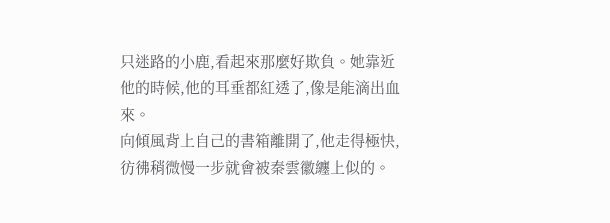只迷路的小鹿,看起來那麼好欺負。她靠近他的時候,他的耳垂都紅透了,像是能滴出血來。
向傾風背上自己的書箱離開了,他走得極快,彷彿稍微慢一步就會被秦雲徽纏上似的。